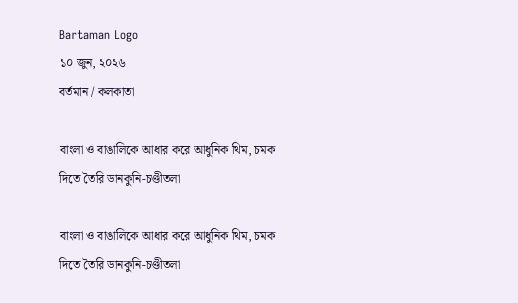Bartaman Logo
১০ জুন, ২০২৬
বর্তমান / কলকাতা

বাংলা ও বাঙালিকে আধার করে আধুনিক থিম, চমক দিতে তৈরি ডানকুনি-চণ্ডীতলা

বাংলা ও বাঙালিকে আধার করে আধুনিক থিম, চমক দিতে তৈরি ডানকুনি-চণ্ডীতলা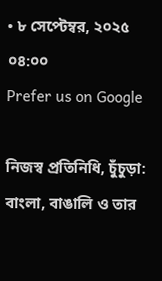• ৮ সেপ্টেম্বর, ২০২৫ ০৪:০০
Prefer us on Google

নিজস্ব প্রতিনিধি, চুঁচুড়া: বাংলা, বাঙালি ও তার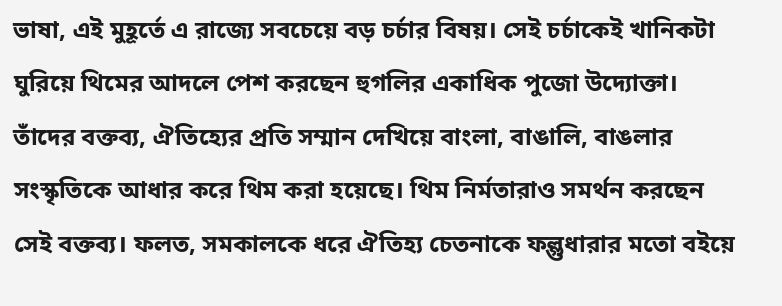ভাষা, এই মুহূর্তে এ রাজ্যে সবচেয়ে বড় চর্চার বিষয়। সেই চর্চাকেই খানিকটা ঘুরিয়ে থিমের আদলে পেশ করছেন হুগলির একাধিক পুজো উদ্যোক্তা। তাঁদের বক্তব্য, ঐতিহ্যের প্রতি সম্মান দেখিয়ে বাংলা, বাঙালি, বাঙলার সংস্কৃতিকে আধার করে থিম করা হয়েছে। থিম নির্মতারাও সমর্থন করছেন সেই বক্তব্য। ফলত, সমকালকে ধরে ঐতিহ্য চেতনাকে ফল্গুধারার মতো বইয়ে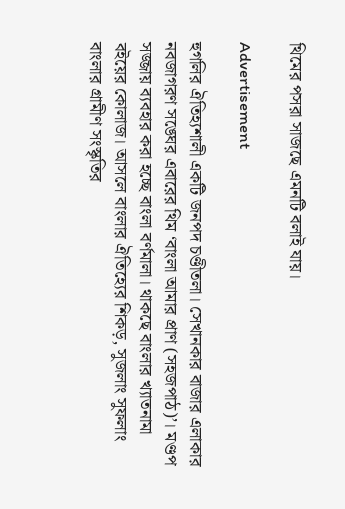থিমের পসরা সাজছে এমনটি বলাই যায়।

Advertisement

হুগলির ঐতিহ্যশালী একটি জনপদ চণ্ডীতলা। সেখানকার বাজার এলাকার নবজাগরণ সঙ্ঘের এবারের থিম ‘বাংলা আমার প্রাণ (সহজপাঠ)’। মণ্ডপ সজ্জায় ব্যবহার করা হচ্ছে বাংলা বর্ণমালা। থাকছে বাংলার খ্যাতনামা বইয়ের কোলাজ। আসলে বাংলার ঐতিহ্যের শিকড়, সুজলাং সুফলাং বাংলার গ্রামীণ সংস্কৃতির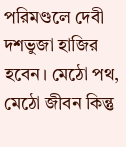পরিমণ্ডলে দেবী দশভুজা হাজির হবেন। মেঠো পথ, মেঠো জীবন কিন্তু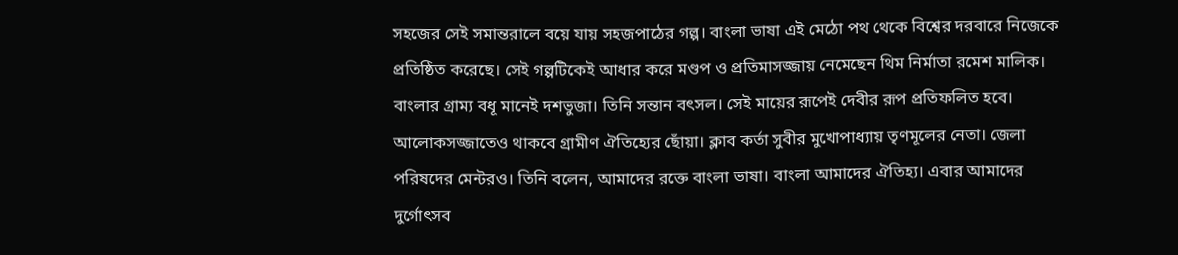সহজের সেই সমান্তরালে বয়ে যায় সহজপাঠের গল্প। বাংলা ভাষা এই মেঠো পথ থেকে বিশ্বের দরবারে নিজেকে প্রতিষ্ঠিত করেছে। সেই গল্পটিকেই আধার করে মণ্ডপ ও প্রতিমাসজ্জায় নেমেছেন থিম নির্মাতা রমেশ মালিক। বাংলার গ্রাম্য বধূ মানেই দশভুজা। তিনি সন্তান বৎসল। সেই মায়ের রূপেই দেবীর রূপ প্রতিফলিত হবে। আলোকসজ্জাতেও থাকবে গ্রামীণ ঐতিহ্যের ছোঁয়া। ক্লাব কর্তা সুবীর মুখোপাধ্যায় তৃণমূলের নেতা। জেলা পরিষদের মেন্টরও। তিনি বলেন, আমাদের রক্তে বাংলা ভাষা। বাংলা আমাদের ঐতিহ্য। এবার আমাদের দুর্গোৎসব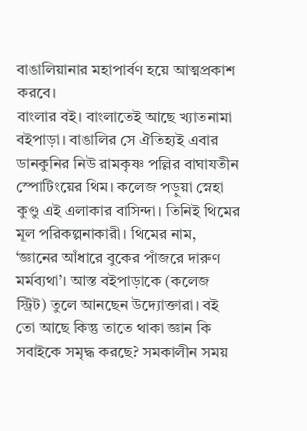বাঙালিয়ানার মহাপার্বণ হয়ে আত্মপ্রকাশ করবে।
বাংলার বই। বাংলাতেই আছে খ্যাতনামা বইপাড়া। বাঙালির সে ঐতিহ্যই এবার ডানকুনির নিউ রামকৃষ্ণ পল্লির বাঘাযতীন স্পোটিংয়ের থিম। কলেজ পড়ুয়া স্নেহা কুণ্ডু এই এলাকার বাসিন্দা। তিনিই থিমের মূল পরিকল্পনাকারী। থিমের নাম, ‘জ্ঞানের আঁধারে বুকের পাঁজরে দারুণ মর্মব্যথা’। আস্ত বইপাড়াকে (কলেজ স্ট্রিট) তুলে আনছেন উদ্যোক্তারা। বই তো আছে কিন্তু তাতে থাকা জ্ঞান কি সবাইকে সমৃদ্ধ করছে? সমকালীন সময়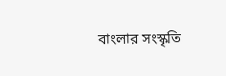বাংলার সংস্কৃতি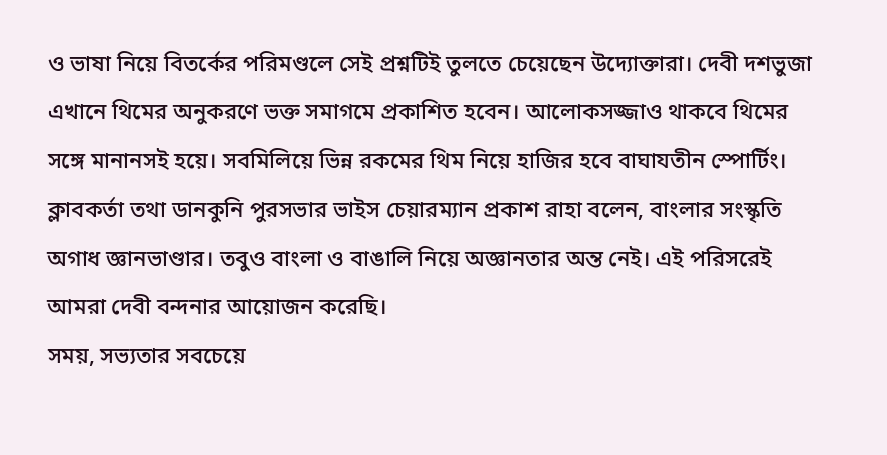ও ভাষা নিয়ে বিতর্কের পরিমণ্ডলে সেই প্রশ্নটিই তুলতে চেয়েছেন উদ্যোক্তারা। দেবী দশভুজা এখানে থিমের অনুকরণে ভক্ত সমাগমে প্রকাশিত হবেন। আলোকসজ্জাও থাকবে থিমের সঙ্গে মানানসই হয়ে। সবমিলিয়ে ভিন্ন রকমের থিম নিয়ে হাজির হবে বাঘাযতীন স্পোর্টিং। ক্লাবকর্তা তথা ডানকুনি পুরসভার ভাইস চেয়ারম্যান প্রকাশ রাহা বলেন, বাংলার সংস্কৃতি অগাধ জ্ঞানভাণ্ডার। তবুও বাংলা ও বাঙালি নিয়ে অজ্ঞানতার অন্ত নেই। এই পরিসরেই আমরা দেবী বন্দনার আয়োজন করেছি।
সময়, সভ্যতার সবচেয়ে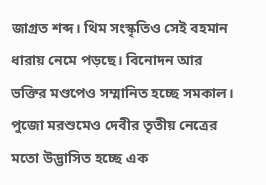জাগ্রত শব্দ। থিম সংস্কৃতিও সেই বহমান ধারায় নেমে পড়ছে। বিনোদন আর ভক্তির মণ্ডপেও সম্মানিত হচ্ছে সমকাল। পুজো মরশুমেও দেবীর তৃতীয় নেত্রের মতো উদ্ভাসিত হচ্ছে এক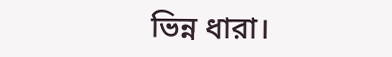ভিন্ন ধারা।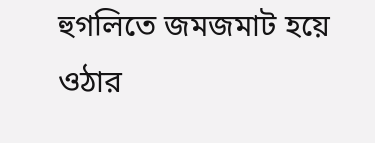হুগলিতে জমজমাট হয়ে ওঠার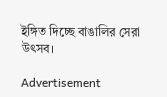ইঙ্গিত দিচ্ছে বাঙালির সেরা উৎসব।

Advertisement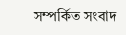সম্পর্কিত সংবাদ